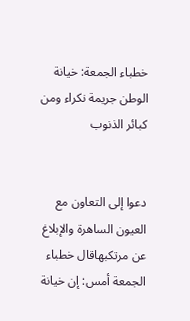خطباء الجمعة: خيانة الوطن جريمة نكراء ومن كبائر الذنوب


دعوا إلى التعاون مع العيون الساهرة والإبلاغ عن مرتكبهاقال خطباء الجمعة أمس: إن خيانة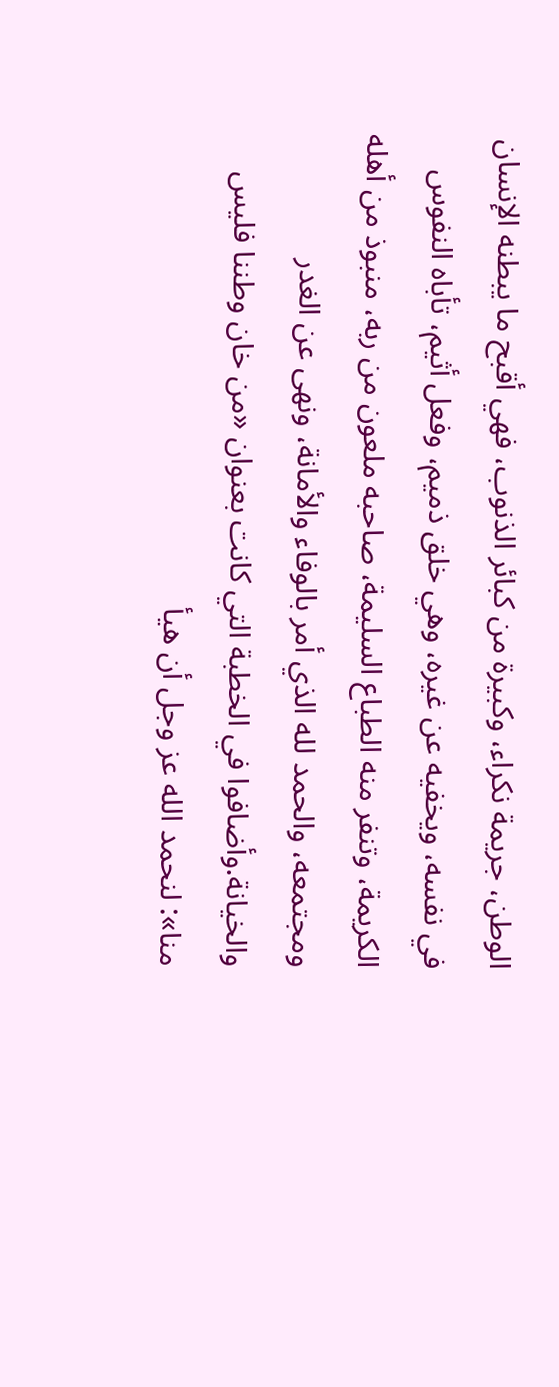الوطن، جريمة نكراء، وكبيرة من كبائر الذنوب، فهي أقبح ما يبطنه الإنسان في نفسه، ويخفيه عن غيره، وهي خلق ذميم، وفعل أثيم، تأباه النفوس الكريمة، وتنفر منه الطباع السليمة، صاحبه ملعون من ربه، منبوذ من أهله ومجتمعه، والحمد لله الذي أمر بالوفاء والأمانة، ونهى عن الغدر والخيانة.وأضافوا في الخطبة التي كانت بعنوان «من خان وطننا فليس منا»: لنحمد الله عز وجل أن هيأ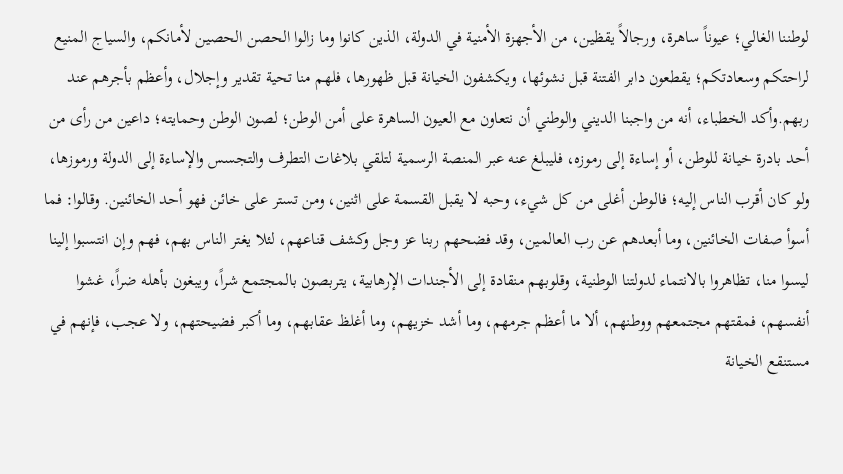لوطننا الغالي؛ عيوناً ساهرة، ورجالاً يقظين، من الأجهزة الأمنية في الدولة، الذين كانوا وما زالوا الحصن الحصين لأمانكم، والسياج المنيع لراحتكم وسعادتكم؛ يقطعون دابر الفتنة قبل نشوئها، ويكشفون الخيانة قبل ظهورها، فلهم منا تحية تقدير وإجلال، وأعظم بأجرهم عند ربهم.وأكد الخطباء، أنه من واجبنا الديني والوطني أن نتعاون مع العيون الساهرة على أمن الوطن؛ لصون الوطن وحمايته؛ داعين من رأى من أحد بادرة خيانة للوطن، أو إساءة إلى رموزه، فليبلغ عنه عبر المنصة الرسمية لتلقي بلاغات التطرف والتجسس والإساءة إلى الدولة ورموزها، ولو كان أقرب الناس إليه؛ فالوطن أغلى من كل شيء، وحبه لا يقبل القسمة على اثنين، ومن تستر على خائن فهو أحد الخائنين. وقالوا: فما أسوأ صفات الخائنين، وما أبعدهم عن رب العالمين، وقد فضحهم ربنا عز وجل وكشف قناعهم، لئلا يغتر الناس بهم، فهم وإن انتسبوا إلينا ليسوا منا، تظاهروا بالانتماء لدولتنا الوطنية، وقلوبهم منقادة إلى الأجندات الإرهابية، يتربصون بالمجتمع شراً، ويبغون بأهله ضراً، غشوا أنفسهم، فمقتهم مجتمعهم ووطنهم، ألا ما أعظم جرمهم، وما أشد خزيهم، وما أغلظ عقابهم، وما أكبر فضيحتهم، ولا عجب، فإنهم في مستنقع الخيانة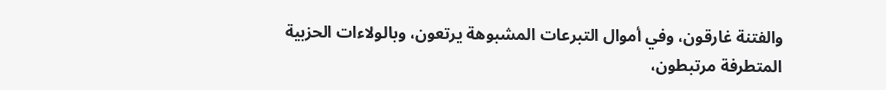والفتنة غارقون، وفي أموال التبرعات المشبوهة يرتعون، وبالولاءات الحزبية المتطرفة مرتبطون،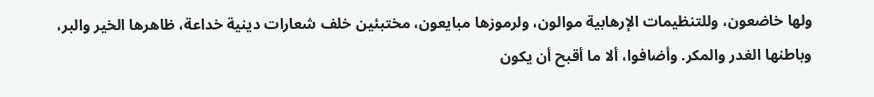ولها خاضعون، وللتنظيمات الإرهابية موالون، ولرموزها مبايعون، مختبئين خلف شعارات دينية خداعة، ظاهرها الخير والبر، وباطنها الغدر والمكر. وأضافوا، ألا ما أقبح أن يكون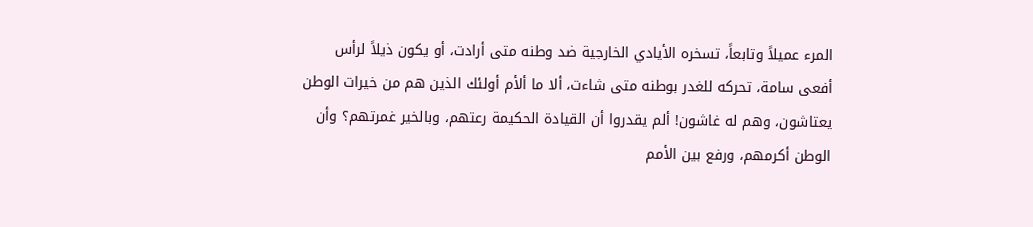المرء عميلاً وتابعاً، تسخره الأيادي الخارجية ضد وطنه متى أرادت، أو يكون ذيلاً لرأس أفعى سامة، تحركه للغدر بوطنه متى شاءت، ألا ما ألأم أولئك الذين هم من خيرات الوطن يعتاشون، وهم له غاشون! ألم يقدروا أن القيادة الحكيمة رعتهم، وبالخير غمرتهم؟ وأن الوطن أكرمهم، ورفع بين الأمم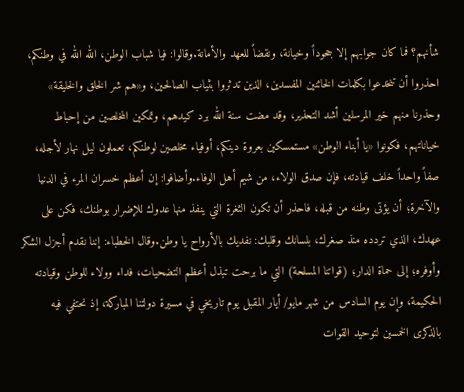شأنهم؟ فما كان جوابهم إلا جحوداً وخيانة، ونقضاً للعهد والأمانة.وقالوا: فيا شباب الوطن، الله الله في وطنكم، احذروا أن تنخدعوا بكلمات الخائنين المفسدين، الذين تدثروا بثياب الصالحين، و«هم شر الخلق والخليقة» وحذرنا منهم خير المرسلين أشد التحذير، وقد مضت سنة الله برد كيدهم، وتمكين المخلصين من إحباط خياناتهم، فكونوا «يا أبناء الوطن» مستمسكين بعروة دينكم، أوفياء مخلصين لوطنكم، تعملون ليل نهار لأجله، صفاً واحداً خلف قيادته، فإن صدق الولاء، من شيم أهل الوفاء.وأضافوا: إن أعظم خسران المرء في الدنيا والآخرة؛ أن يؤتى وطنه من قبله، فاحذر أن تكون الثغرة التي ينفذ منها عدوك للإضرار بوطنك، فكن على عهدك، الذي تردده منذ صغرك، بلسانك وقلبك: نفديك بالأرواح يا وطن.وقال الخطباء: إننا نقدم أجزل الشكر وأوفره؛ إلى حماة الدار؛ (قواتنا المسلحة) التي ما برحت تبذل أعظم التضحيات، فداء وولاء للوطن وقيادته الحكيمة، وإن يوم السادس من شهر مايو/ أيار المقبل يوم تاريخي في مسيرة دولتنا المباركة، إذ نحتفي فيه بالذكرى الخمسين لتوحيد القوات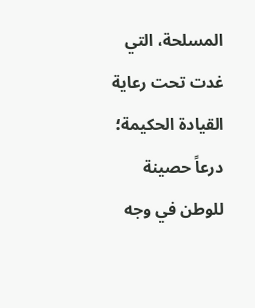المسلحة، التي غدت تحت رعاية القيادة الحكيمة؛ درعاً حصينة للوطن في وجه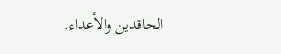الحاقدين والأعداء.